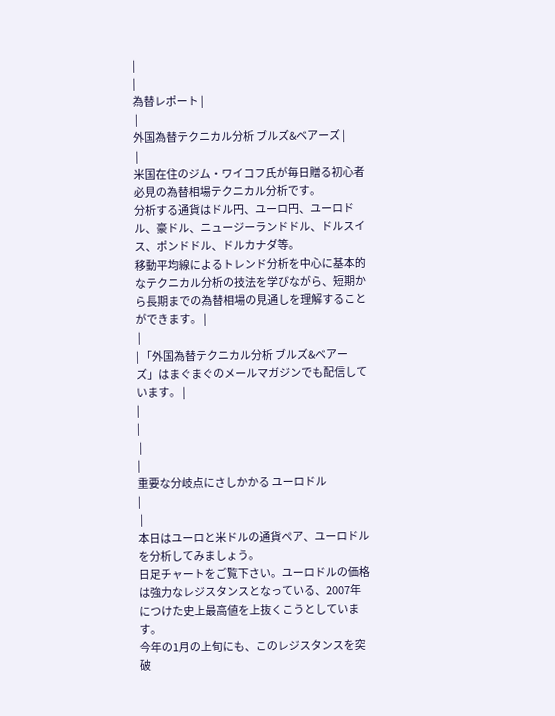|
|
為替レポート |
 |
外国為替テクニカル分析 ブルズ&ベアーズ |
 |
米国在住のジム・ワイコフ氏が毎日贈る初心者必見の為替相場テクニカル分析です。
分析する通貨はドル円、ユーロ円、ユーロドル、豪ドル、ニュージーランドドル、ドルスイス、ポンドドル、ドルカナダ等。
移動平均線によるトレンド分析を中心に基本的なテクニカル分析の技法を学びながら、短期から長期までの為替相場の見通しを理解することができます。 |
 |
| 「外国為替テクニカル分析 ブルズ&ベアーズ」はまぐまぐのメールマガジンでも配信しています。 |
|
|
 |
|
重要な分岐点にさしかかる ユーロドル
|
 |
本日はユーロと米ドルの通貨ペア、ユーロドルを分析してみましょう。
日足チャートをご覧下さい。ユーロドルの価格は強力なレジスタンスとなっている、2007年につけた史上最高値を上抜くこうとしています。
今年の1月の上旬にも、このレジスタンスを突破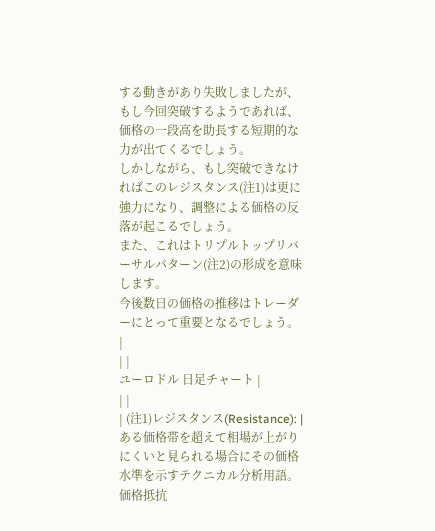する動きがあり失敗しましたが、もし今回突破するようであれば、価格の一段高を助長する短期的な力が出てくるでしょう。
しかしながら、もし突破できなければこのレジスタンス(注1)は更に強力になり、調整による価格の反落が起こるでしょう。
また、これはトリプルトップリバーサルパターン(注2)の形成を意味します。
今後数日の価格の推移はトレーダーにとって重要となるでしょう。
|
| |
ユーロドル 日足チャート |
| |
| (注1)レジスタンス(Resistance): |
ある価格帯を超えて相場が上がりにくいと見られる場合にその価格水準を示すテクニカル分析用語。
価格抵抗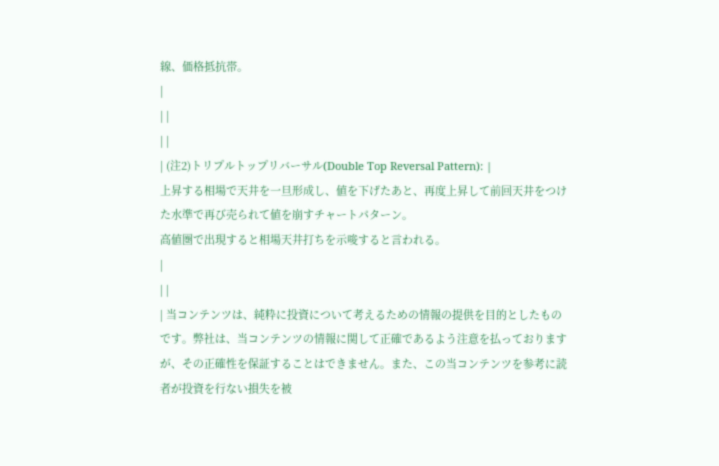線、価格抵抗帯。
|
| |
| |
| (注2)トリプルトップリバーサル(Double Top Reversal Pattern): |
上昇する相場で天井を一旦形成し、値を下げたあと、再度上昇して前回天井をつけた水準で再び売られて値を崩すチャートパターン。
高値圏で出現すると相場天井打ちを示唆すると言われる。
|
| |
| 当コンテンツは、純粋に投資について考えるための情報の提供を目的としたものです。弊社は、当コンテンツの情報に関して正確であるよう注意を払っておりますが、その正確性を保証することはできません。また、この当コンテンツを参考に読者が投資を行ない損失を被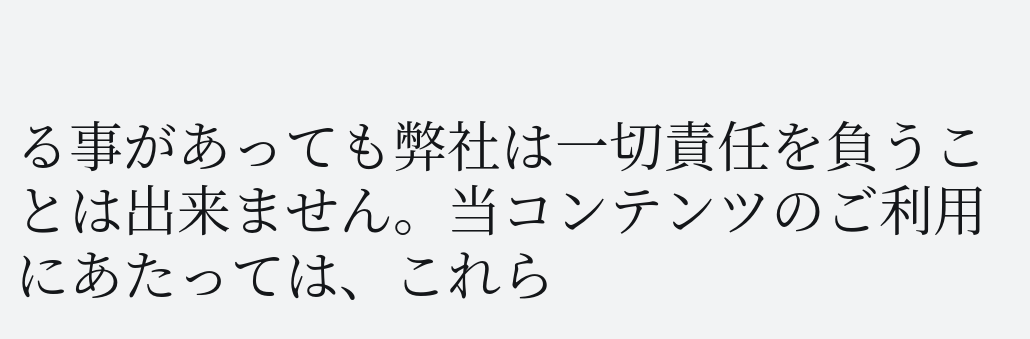る事があっても弊社は一切責任を負うことは出来ません。当コンテンツのご利用にあたっては、これら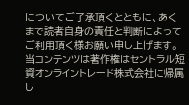についてご了承頂くとともに、あくまで読者自身の責任と判断によってご利用頂く様お願い申し上げます。当コンテンツは著作権はセントラル短資オンライントレード株式会社に帰属し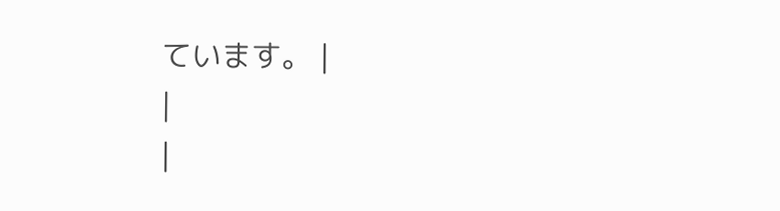ています。 |
|
|